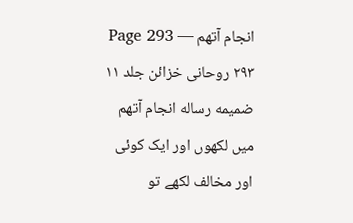انجام آتھم — Page 293
۲۹۳ روحانی خزائن جلد ۱۱ ضمیمه رساله انجام آتھم میں لکھوں اور ایک کوئی اور مخالف لکھے تو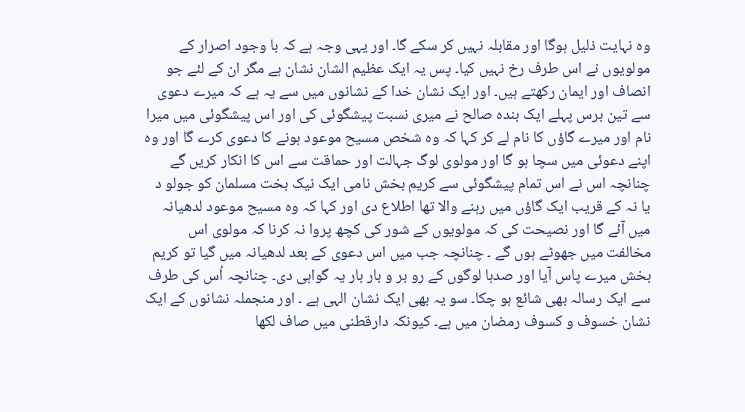وہ نہایت ذلیل ہوگا اور مقابلہ نہیں کر سکے گا۔ اور یہی وجہ ہے کہ با وجود اصرار کے مولویوں نے اس طرف رخ نہیں کیا۔ پس یہ ایک عظیم الشان نشان ہے مگر ان کے لئے جو انصاف اور ایمان رکھتے ہیں۔ اور ایک نشان خدا کے نشانوں میں سے یہ ہے کہ میرے دعوی سے تین برس پہلے ایک بندہ صالح نے میری نسبت پیشگوئی کی اور اس پیشگوئی میں میرا نام اور میرے گاؤں کا نام لے کر کہا کہ وہ شخص مسیح موعود ہونے کا دعوی کرے گا اور وہ اپنے دعوئی میں سچا ہو گا اور مولوی لوگ جہالت اور حماقت سے اس کا انکار کریں گے چنانچہ اس نے اس تمام پیشگوئی سے کریم بخش نامی ایک نیک بخت مسلمان کو جولو د یا نہ کے قریب ایک گاؤں میں رہنے والا تھا اطلاع دی اور کہا کہ وہ مسیح موعود لدھیانہ میں آئے گا اور نصیحت کی کہ مولویوں کے شور کی کچھ پروا نہ کرنا کہ مولوی اس مخالفت میں جھوٹے ہوں گے ۔ چنانچہ جب میں اس دعوی کے بعد لدھیانہ میں گیا تو کریم بخش میرے پاس آیا اور صدہا لوگوں کے رو بر و بار بار یہ گواہی دی۔ چنانچہ اُس کی طرف سے ایک رسالہ بھی شائع ہو چکا۔ سو یہ بھی ایک نشان الہی ہے ۔ اور منجملہ نشانوں کے ایک نشان خسوف و کسوف رمضان میں ہے۔ کیونکہ دارقطنی میں صاف لکھا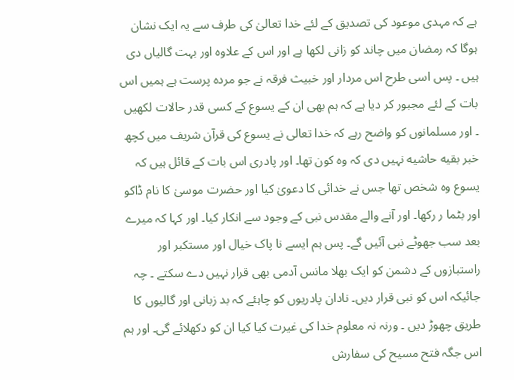ہے کہ مہدی موعود کی تصدیق کے لئے خدا تعالیٰ کی طرف سے یہ ایک نشان ہوگا کہ رمضان میں چاند کو زانی لکھا ہے اور اس کے علاوہ اور بہت گالیاں دی ہیں ۔ پس اسی طرح اس مردار اور خبیث فرقہ نے جو مردہ پرست ہے ہمیں اس بات کے لئے مجبور کر دیا ہے کہ ہم بھی ان کے یسوع کے کسی قدر حالات لکھیں ۔ اور مسلمانوں کو واضح رہے کہ خدا تعالی نے یسوع کی قرآن شریف میں کچھ خبر بقیه حاشیه نہیں دی کہ وہ کون تھا۔ اور پادری اس بات کے قائل ہیں کہ یسوع وہ شخص تھا جس نے خدائی کا دعویٰ کیا اور حضرت موسیٰ کا نام ڈاکو اور بٹما ر رکھا۔ اور آنے والے مقدس نبی کے وجود سے انکار کیا۔ اور کہا کہ میرے بعد سب جھوٹے نبی آئیں گے۔ پس ہم ایسے نا پاک خیال اور مستکبر اور راستبازوں کے دشمن کو ایک بھلا مانس آدمی بھی قرار نہیں دے سکتے ۔ چہ جائیکہ اس کو نبی قرار دیں۔ نادان پادریوں کو چاہئے کہ بد زبانی اور گالیوں کا طریق چھوڑ دیں ۔ ورنہ نہ معلوم خدا کی غیرت کیا کیا ان کو دکھلائے گی۔ اور ہم اس جگہ فتح مسیح کی سفارش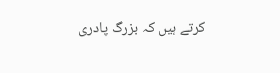کرتے ہیں کہ بزرگ پادری